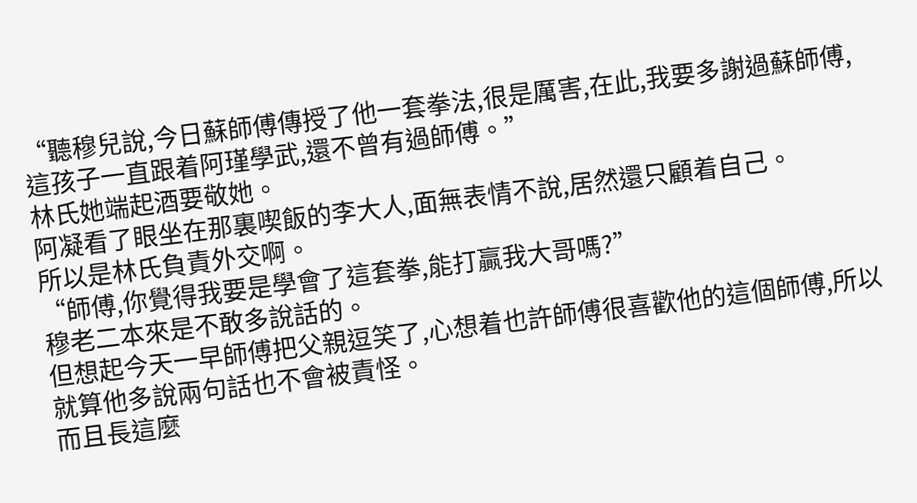“聽穆兒說,今日蘇師傅傳授了他一套拳法,很是厲害,在此,我要多謝過蘇師傅,這孩子一直跟着阿瑾學武,還不曾有過師傅。”
林氏她端起酒要敬她。
阿凝看了眼坐在那裏喫飯的李大人,面無表情不說,居然還只顧着自己。
所以是林氏負責外交啊。
“師傅,你覺得我要是學會了這套拳,能打贏我大哥嗎?”
穆老二本來是不敢多說話的。
但想起今天一早師傅把父親逗笑了,心想着也許師傅很喜歡他的這個師傅,所以就算他多說兩句話也不會被責怪。
而且長這麼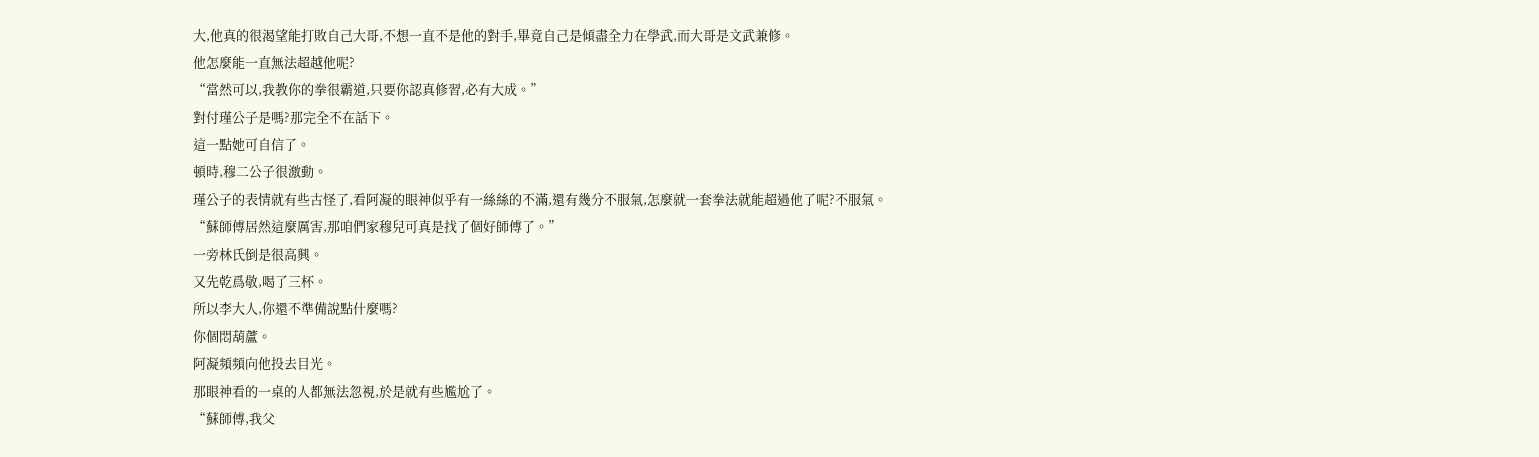大,他真的很渴望能打敗自己大哥,不想一直不是他的對手,畢竟自己是傾盡全力在學武,而大哥是文武兼修。
他怎麼能一直無法超越他呢?
“當然可以,我教你的拳很霸道,只要你認真修習,必有大成。”
對付瑾公子是嗎?那完全不在話下。
這一點她可自信了。
頓時,穆二公子很激動。
瑾公子的表情就有些古怪了,看阿凝的眼神似乎有一絲絲的不滿,還有幾分不服氣,怎麼就一套拳法就能超過他了呢?不服氣。
“蘇師傅居然這麼厲害,那咱們家穆兒可真是找了個好師傅了。”
一旁林氏倒是很高興。
又先乾爲敬,喝了三杯。
所以李大人,你還不準備說點什麼嗎?
你個悶葫蘆。
阿凝頻頻向他投去目光。
那眼神看的一桌的人都無法忽視,於是就有些尷尬了。
“蘇師傅,我父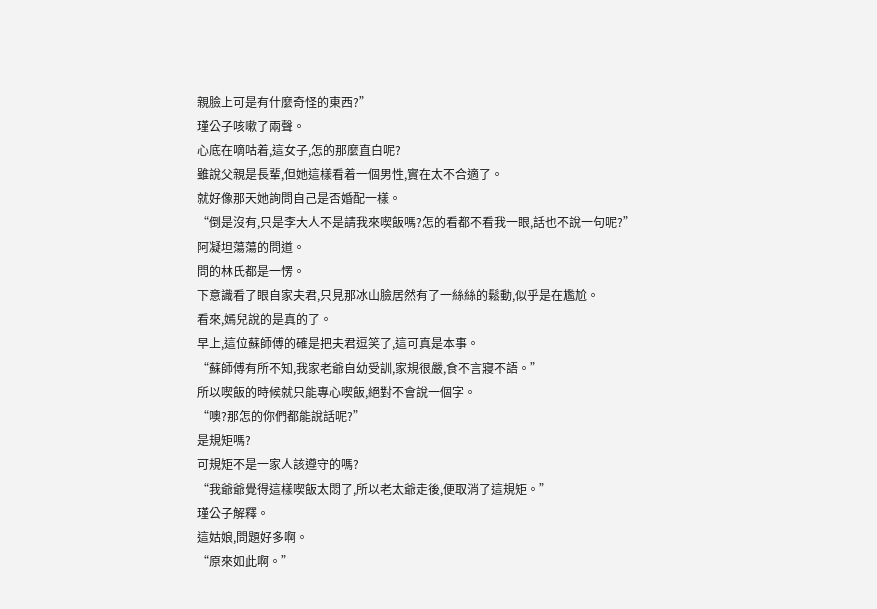親臉上可是有什麼奇怪的東西?”
瑾公子咳嗽了兩聲。
心底在嘀咕着,這女子,怎的那麼直白呢?
雖說父親是長輩,但她這樣看着一個男性,實在太不合適了。
就好像那天她詢問自己是否婚配一樣。
“倒是沒有,只是李大人不是請我來喫飯嗎?怎的看都不看我一眼,話也不說一句呢?”
阿凝坦蕩蕩的問道。
問的林氏都是一愣。
下意識看了眼自家夫君,只見那冰山臉居然有了一絲絲的鬆動,似乎是在尷尬。
看來,嫣兒說的是真的了。
早上,這位蘇師傅的確是把夫君逗笑了,這可真是本事。
“蘇師傅有所不知,我家老爺自幼受訓,家規很嚴,食不言寢不語。”
所以喫飯的時候就只能專心喫飯,絕對不會說一個字。
“噢?那怎的你們都能說話呢?”
是規矩嗎?
可規矩不是一家人該遵守的嗎?
“我爺爺覺得這樣喫飯太悶了,所以老太爺走後,便取消了這規矩。”
瑾公子解釋。
這姑娘,問題好多啊。
“原來如此啊。”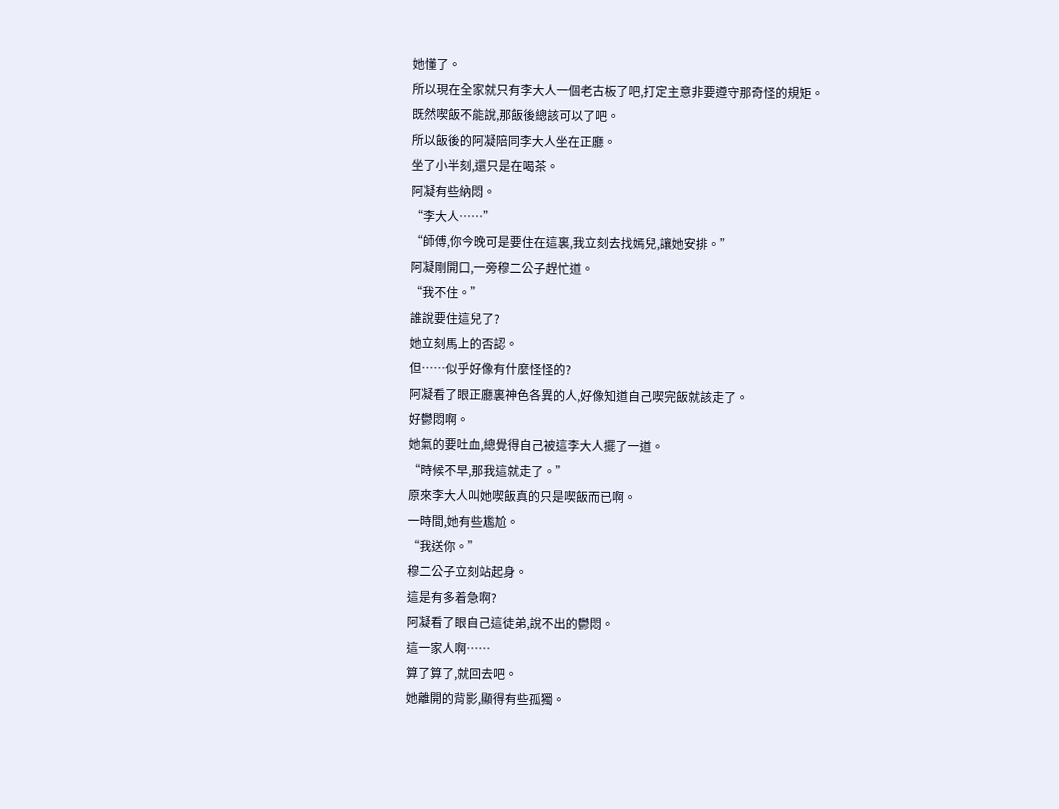她懂了。
所以現在全家就只有李大人一個老古板了吧,打定主意非要遵守那奇怪的規矩。
既然喫飯不能說,那飯後總該可以了吧。
所以飯後的阿凝陪同李大人坐在正廳。
坐了小半刻,還只是在喝茶。
阿凝有些納悶。
“李大人……”
“師傅,你今晚可是要住在這裏,我立刻去找嫣兒,讓她安排。”
阿凝剛開口,一旁穆二公子趕忙道。
“我不住。”
誰說要住這兒了?
她立刻馬上的否認。
但……似乎好像有什麼怪怪的?
阿凝看了眼正廳裏神色各異的人,好像知道自己喫完飯就該走了。
好鬱悶啊。
她氣的要吐血,總覺得自己被這李大人擺了一道。
“時候不早,那我這就走了。”
原來李大人叫她喫飯真的只是喫飯而已啊。
一時間,她有些尷尬。
“我送你。”
穆二公子立刻站起身。
這是有多着急啊?
阿凝看了眼自己這徒弟,說不出的鬱悶。
這一家人啊……
算了算了,就回去吧。
她離開的背影,顯得有些孤獨。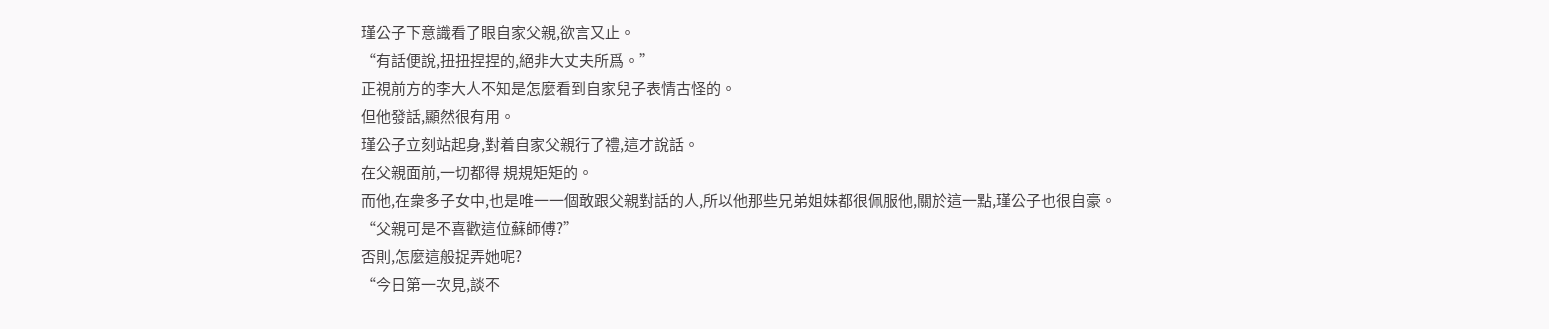瑾公子下意識看了眼自家父親,欲言又止。
“有話便說,扭扭捏捏的,絕非大丈夫所爲。”
正視前方的李大人不知是怎麼看到自家兒子表情古怪的。
但他發話,顯然很有用。
瑾公子立刻站起身,對着自家父親行了禮,這才說話。
在父親面前,一切都得 規規矩矩的。
而他,在衆多子女中,也是唯一一個敢跟父親對話的人,所以他那些兄弟姐妹都很佩服他,關於這一點,瑾公子也很自豪。
“父親可是不喜歡這位蘇師傅?”
否則,怎麼這般捉弄她呢?
“今日第一次見,談不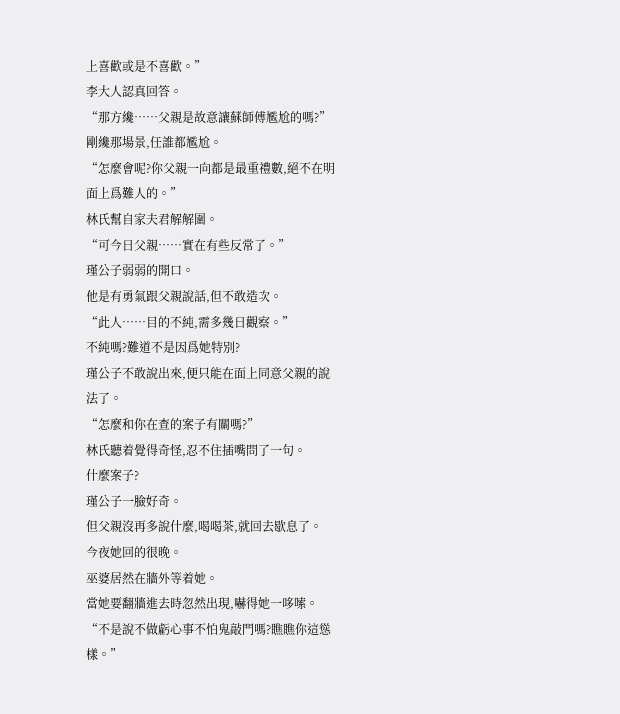上喜歡或是不喜歡。”
李大人認真回答。
“那方纔……父親是故意讓蘇師傅尷尬的嗎?”
剛纔那場景,任誰都尷尬。
“怎麼會呢?你父親一向都是最重禮數,絕不在明面上爲難人的。”
林氏幫自家夫君解解圍。
“可今日父親……實在有些反常了。”
瑾公子弱弱的開口。
他是有勇氣跟父親說話,但不敢造次。
“此人……目的不純,需多幾日觀察。”
不純嗎?難道不是因爲她特別?
瑾公子不敢說出來,便只能在面上同意父親的說法了。
“怎麼和你在查的案子有關嗎?”
林氏聽着覺得奇怪,忍不住插嘴問了一句。
什麼案子?
瑾公子一臉好奇。
但父親沒再多說什麼,喝喝茶,就回去歇息了。
今夜她回的很晚。
巫婆居然在牆外等着她。
當她要翻牆進去時忽然出現,嚇得她一哆嗦。
“不是說不做虧心事不怕鬼敲門嗎?瞧瞧你這慫樣。”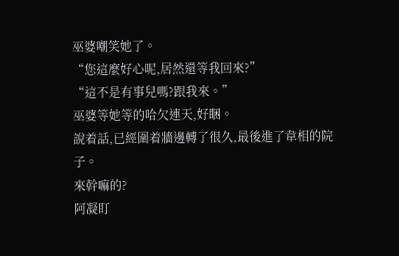巫婆嘲笑她了。
“您這麼好心呢,居然還等我回來?”
“這不是有事兒嗎?跟我來。”
巫婆等她等的哈欠連天,好睏。
說着話,已經圍着牆邊轉了很久,最後進了韋相的院子。
來幹嘛的?
阿凝盯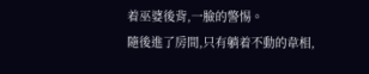着巫婆後背,一臉的警惕。
隨後進了房間,只有躺着不動的韋相,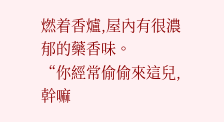燃着香爐,屋內有很濃郁的藥香味。
“你經常偷偷來這兒,幹嘛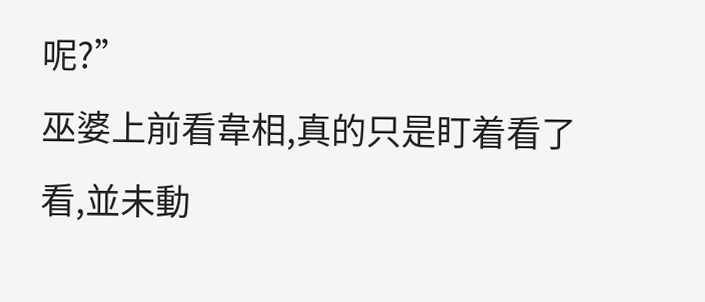呢?”
巫婆上前看韋相,真的只是盯着看了看,並未動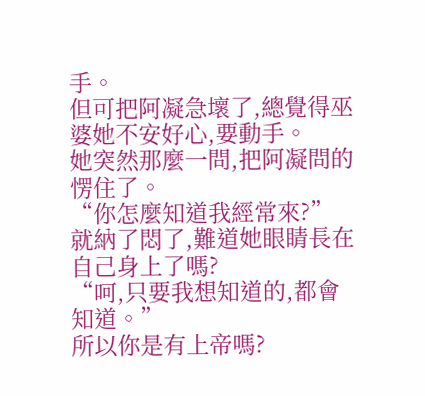手。
但可把阿凝急壞了,總覺得巫婆她不安好心,要動手。
她突然那麼一問,把阿凝問的愣住了。
“你怎麼知道我經常來?”
就納了悶了,難道她眼睛長在自己身上了嗎?
“呵,只要我想知道的,都會知道。”
所以你是有上帝嗎?